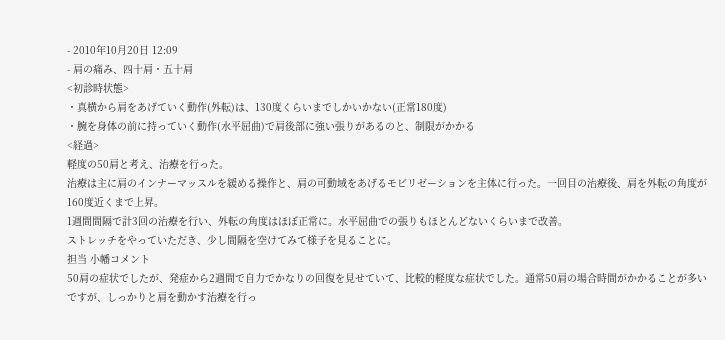- 2010年10月20日 12:09
- 肩の痛み、四十肩・五十肩
<初診時状態>
・真横から肩をあげていく動作(外転)は、130度くらいまでしかいかない(正常180度)
・腕を身体の前に持っていく動作(水平屈曲)で肩後部に強い張りがあるのと、制限がかかる
<経過>
軽度の50肩と考え、治療を行った。
治療は主に肩のインナーマッスルを緩める操作と、肩の可動域をあげるモビリゼーションを主体に行った。一回目の治療後、肩を外転の角度が160度近くまで上昇。
1週間間隔で計3回の治療を行い、外転の角度はほぼ正常に。水平屈曲での張りもほとんどないくらいまで改善。
ストレッチをやっていただき、少し間隔を空けてみて様子を見ることに。
担当 小幡コメント
50肩の症状でしたが、発症から2週間で自力でかなりの回復を見せていて、比較的軽度な症状でした。通常50肩の場合時間がかかることが多いですが、しっかりと肩を動かす治療を行っ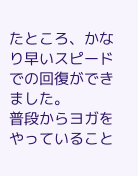たところ、かなり早いスピードでの回復ができました。
普段からヨガをやっていること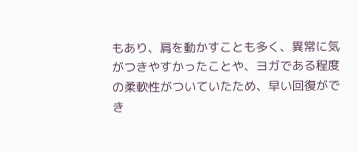もあり、肩を動かすことも多く、異常に気がつきやすかったことや、ヨガである程度の柔軟性がついていたため、早い回復ができ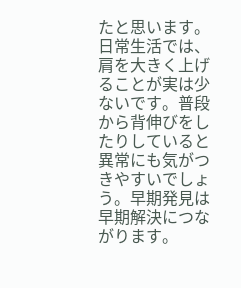たと思います。
日常生活では、肩を大きく上げることが実は少ないです。普段から背伸びをしたりしていると異常にも気がつきやすいでしょう。早期発見は早期解決につながります。